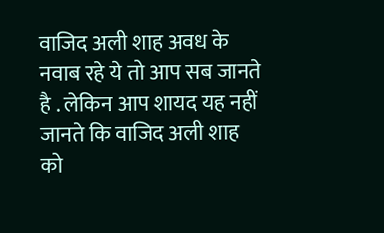वाजिद अली शाह अवध के नवाब रहे ये तो आप सब जानते है . लेकिन आप शायद यह नहीं जानते कि वाजिद अली शाह को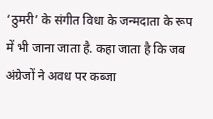‘ठुमरी’ के संगीत विधा के जन्मदाता के रूप में भी जाना जाता है. कहा जाता है कि जब अंग्रेजों ने अवध पर कब्जा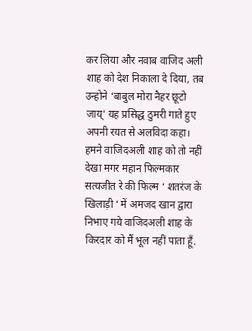कर लिया और नवाब वाजिद अली शाह को देश निकाला दे दिया, तब उन्होने ‘बाबुल मोरा नैहर छूटो जाय्’ यह प्रसिद्ध ठुमरी गाते हुए अपनी रयत से अलविदा कहा।
हमने वाजिदअली शाह को तो नहीं देखा मगर महान फिल्मकार सत्यजीत रे की फिल्म ‘ शतरंज के खिलाड़ी ‘ में अमजद खान द्वारा निभाए गये वाजिदअली शाह के किरदार को मैं भूल नहीं पाता हूँ.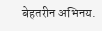बेहतरीन अभिनय.